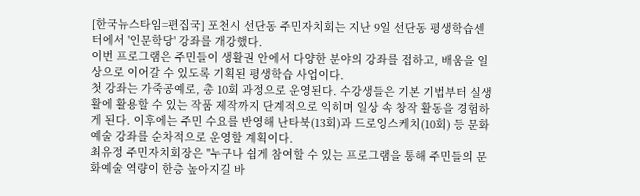[한국뉴스타임=편집국] 포천시 선단동 주민자치회는 지난 9일 선단동 평생학습센터에서 '인문학당' 강좌를 개강했다.
이번 프로그램은 주민들이 생활권 안에서 다양한 분야의 강좌를 접하고, 배움을 일상으로 이어갈 수 있도록 기획된 평생학습 사업이다.
첫 강좌는 가죽공예로, 총 10회 과정으로 운영된다. 수강생들은 기본 기법부터 실생활에 활용할 수 있는 작품 제작까지 단계적으로 익히며 일상 속 창작 활동을 경험하게 된다. 이후에는 주민 수요를 반영해 난타북(13회)과 드로잉스케치(10회) 등 문화예술 강좌를 순차적으로 운영할 계획이다.
최유정 주민자치회장은 "누구나 쉽게 참여할 수 있는 프로그램을 통해 주민들의 문화예술 역량이 한층 높아지길 바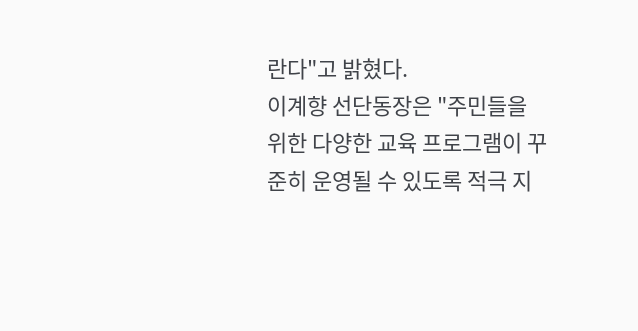란다"고 밝혔다.
이계향 선단동장은 "주민들을 위한 다양한 교육 프로그램이 꾸준히 운영될 수 있도록 적극 지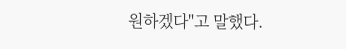원하겠다"고 말했다.